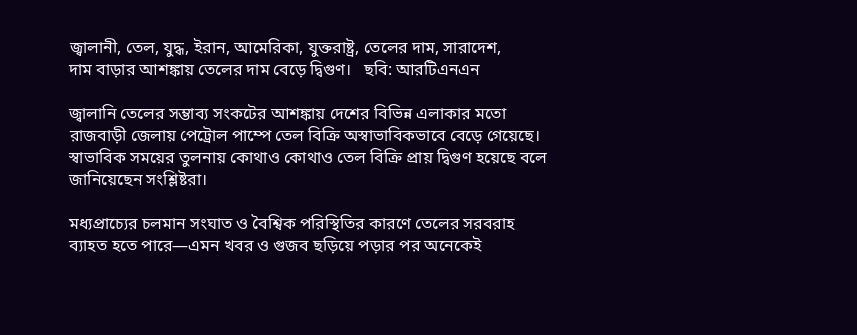জ্বালানী, তেল, যুদ্ধ, ইরান, আমেরিকা, যুক্তরাষ্ট্র, তেলের দাম, সারাদেশ,
দাম বাড়ার আশঙ্কায় তেলের দাম বেড়ে দ্বিগুণ।   ছবি: আরটিএনএন

জ্বালানি তেলের সম্ভাব্য সংকটের আশঙ্কায় দেশের বিভিন্ন এলাকার মতো রাজবাড়ী জেলায় পেট্রোল পাম্পে তেল বিক্রি অস্বাভাবিকভাবে বেড়ে গেয়েছে। স্বাভাবিক সময়ের তুলনায় কোথাও কোথাও তেল বিক্রি প্রায় দ্বিগুণ হয়েছে বলে জানিয়েছেন সংশ্লিষ্টরা।

মধ্যপ্রাচ্যের চলমান সংঘাত ও বৈশ্বিক পরিস্থিতির কারণে তেলের সরবরাহ ব্যাহত হতে পারে—এমন খবর ও গুজব ছড়িয়ে পড়ার পর অনেকেই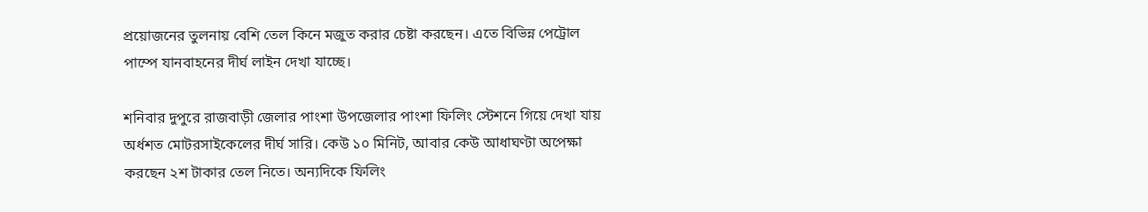প্রয়োজনের তুলনায় বেশি তেল কিনে মজুত করার চেষ্টা করছেন। এতে বিভিন্ন পেট্রোল পাম্পে যানবাহনের দীর্ঘ লাইন দেখা যাচ্ছে।

শনিবার দুপুরে রাজবাড়ী জেলার পাংশা উপজেলার পাংশা ফিলিং স্টেশনে গিয়ে দেখা যায় অর্ধশত মোটরসাইকেলের দীর্ঘ সারি। কেউ ১০ মিনিট, আবার কেউ আধাঘণ্টা অপেক্ষা করছেন ২শ টাকার তেল নিতে। অন্যদিকে ফিলিং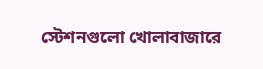স্টেশনগুলো খোলাবাজারে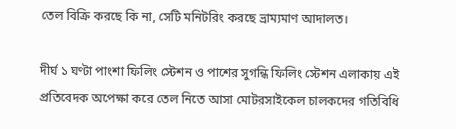তেল বিক্রি করছে কি না, সেটি মনিটরিং করছে ভ্রাম্যমাণ আদালত।

দীর্ঘ ১ ঘণ্টা পাংশা ফিলিং স্টেশন ও পাশের সুগন্ধি ফিলিং স্টেশন এলাকায় এই প্রতিবেদক অপেক্ষা করে তেল নিতে আসা মোটরসাইকেল চালকদের গতিবিধি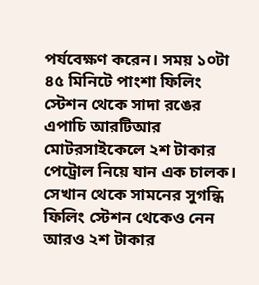পর্যবেক্ষণ করেন। সময় ১০টা ৪৫ মিনিটে পাংশা ফিলিং স্টেশন থেকে সাদা রঙের এপাচি আরটিআর মোটরসাইকেলে ২শ টাকার পেট্রোল নিয়ে যান এক চালক। সেখান থেকে সামনের সুগন্ধি ফিলিং স্টেশন থেকেও নেন আরও ২শ টাকার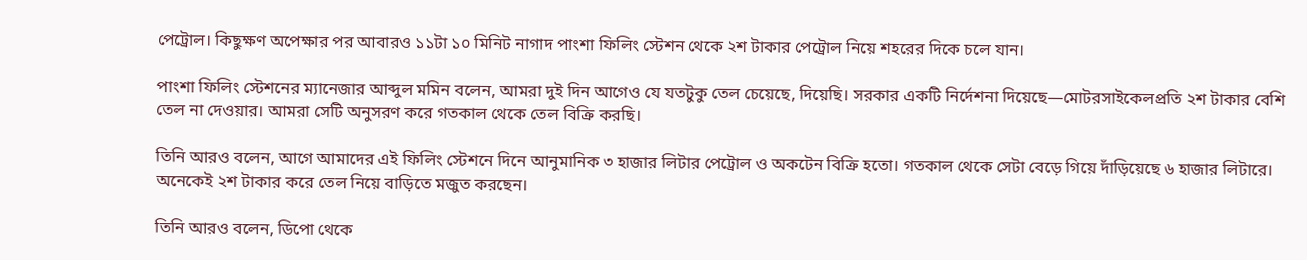পেট্রোল। কিছুক্ষণ অপেক্ষার পর আবারও ১১টা ১০ মিনিট নাগাদ পাংশা ফিলিং স্টেশন থেকে ২শ টাকার পেট্রোল নিয়ে শহরের দিকে চলে যান।

পাংশা ফিলিং স্টেশনের ম্যানেজার আব্দুল মমিন বলেন, আমরা দুই দিন আগেও যে যতটুকু তেল চেয়েছে, দিয়েছি। সরকার একটি নির্দেশনা দিয়েছে—মোটরসাইকেলপ্রতি ২শ টাকার বেশি তেল না দেওয়ার। আমরা সেটি অনুসরণ করে গতকাল থেকে তেল বিক্রি করছি।

তিনি আরও বলেন, আগে আমাদের এই ফিলিং স্টেশনে দিনে আনুমানিক ৩ হাজার লিটার পেট্রোল ও অকটেন বিক্রি হতো। গতকাল থেকে সেটা বেড়ে গিয়ে দাঁড়িয়েছে ৬ হাজার লিটারে। অনেকেই ২শ টাকার করে তেল নিয়ে বাড়িতে মজুত করছেন।

তিনি আরও বলেন, ডিপো থেকে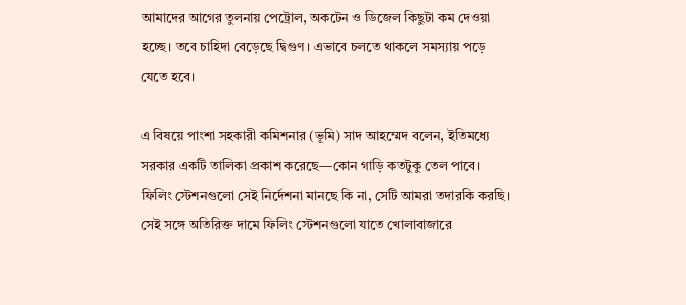আমাদের আগের তুলনায় পেট্রোল, অকটেন ও ডিজেল কিছুটা কম দেওয়া হচ্ছে। তবে চাহিদা বেড়েছে দ্বিগুণ। এভাবে চলতে থাকলে সমস্যায় পড়ে যেতে হবে।

এ বিষয়ে পাংশা সহকারী কমিশনার (ভূমি) সাদ আহম্মেদ বলেন, ইতিমধ্যে সরকার একটি তালিকা প্রকাশ করেছে—কোন গাড়ি কতটুকু তেল পাবে। ফিলিং স্টেশনগুলো সেই নির্দেশনা মানছে কি না, সেটি আমরা তদারকি করছি। সেই সঙ্গে অতিরিক্ত দামে ফিলিং স্টেশনগুলো যাতে খোলাবাজারে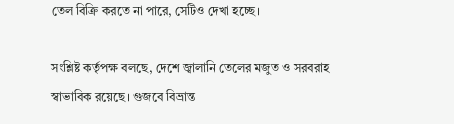তেল বিক্রি করতে না পারে, সেটিও দেখা হচ্ছে।

সংশ্লিষ্ট কর্তৃপক্ষ বলছে, দেশে জ্বালানি তেলের মজুত ও সরবরাহ স্বাভাবিক রয়েছে। গুজবে বিভ্রান্ত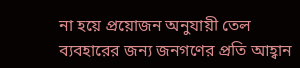না হয়ে প্রয়োজন অনুযায়ী তেল ব্যবহারের জন্য জনগণের প্রতি আহ্বান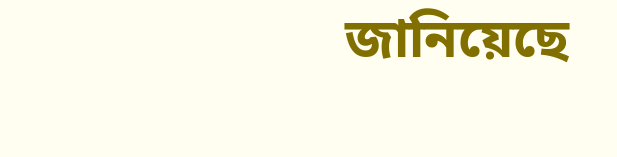জানিয়েছে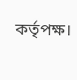কর্তৃপক্ষ।